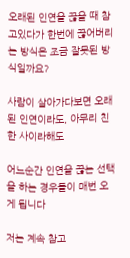오래된 인연을 끊을 때 참고있다가 한번에 끊어버리는 방식은 조금 잘못된 방식일까요?

사람이 살아가다보면 오래된 인연이라도, 아무리 친한 사이라해도

어느순간 인연을 끊는 선택을 하는 경우들이 매번 오게 됩니다

저는 계속 참고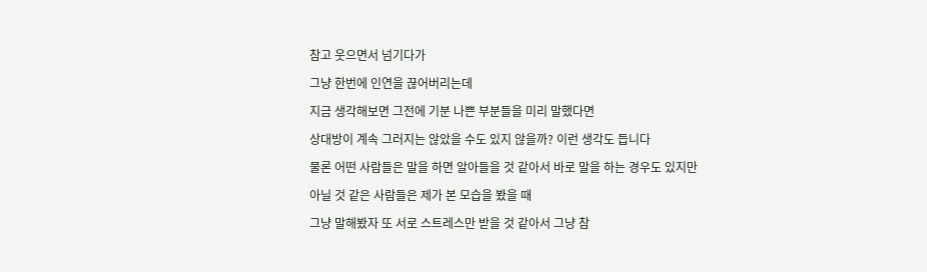참고 웃으면서 넘기다가

그냥 한번에 인연을 끊어버리는데

지금 생각해보면 그전에 기분 나쁜 부분들을 미리 말했다면

상대방이 계속 그러지는 않았을 수도 있지 않을까? 이런 생각도 듭니다

물론 어떤 사람들은 말을 하면 알아들을 것 같아서 바로 말을 하는 경우도 있지만

아닐 것 같은 사람들은 제가 본 모습을 봤을 때

그냥 말해봤자 또 서로 스트레스만 받을 것 같아서 그냥 참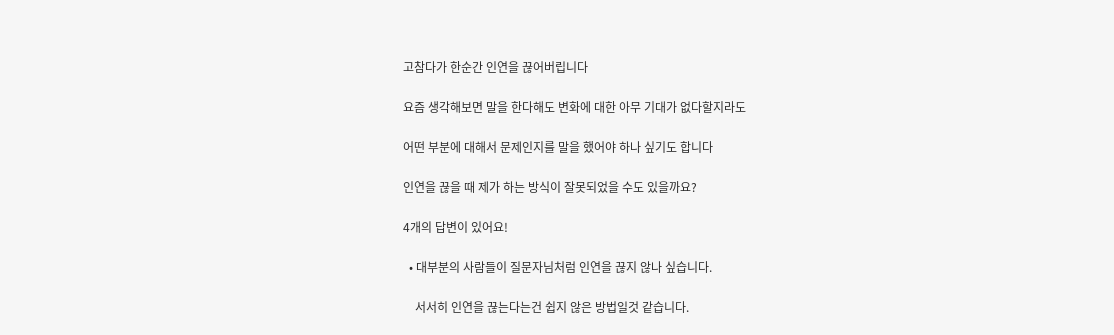고참다가 한순간 인연을 끊어버립니다

요즘 생각해보면 말을 한다해도 변화에 대한 아무 기대가 없다할지라도

어떤 부분에 대해서 문제인지를 말을 했어야 하나 싶기도 합니다

인연을 끊을 때 제가 하는 방식이 잘못되었을 수도 있을까요?

4개의 답변이 있어요!

  • 대부분의 사람들이 질문자님처럼 인연을 끊지 않나 싶습니다.

    서서히 인연을 끊는다는건 쉽지 않은 방법일것 같습니다.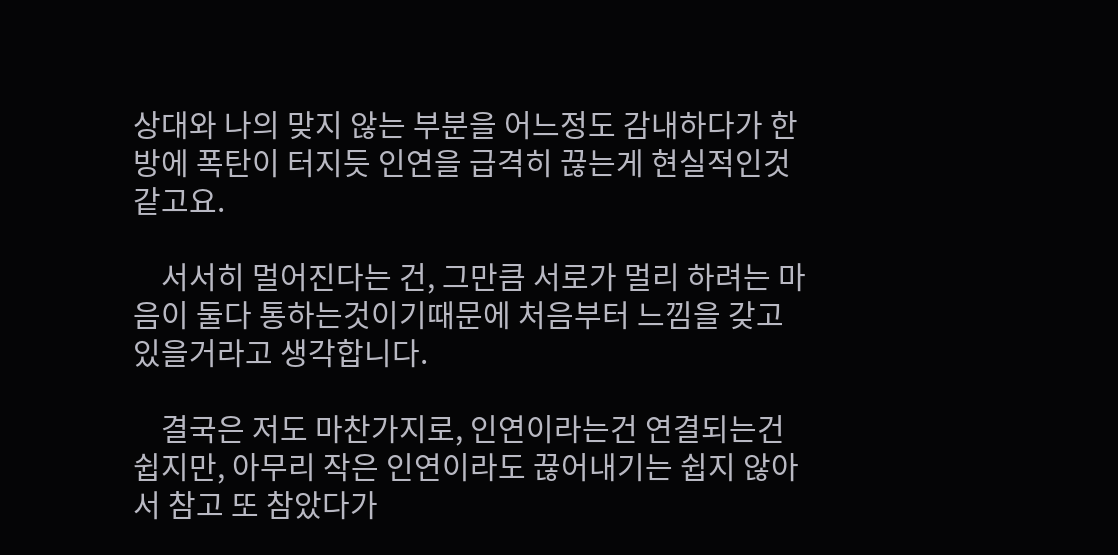상대와 나의 맞지 않는 부분을 어느정도 감내하다가 한방에 폭탄이 터지듯 인연을 급격히 끊는게 현실적인것 같고요.

    서서히 멀어진다는 건, 그만큼 서로가 멀리 하려는 마음이 둘다 통하는것이기때문에 처음부터 느낌을 갖고 있을거라고 생각합니다.

    결국은 저도 마찬가지로, 인연이라는건 연결되는건 쉽지만, 아무리 작은 인연이라도 끊어내기는 쉽지 않아서 참고 또 참았다가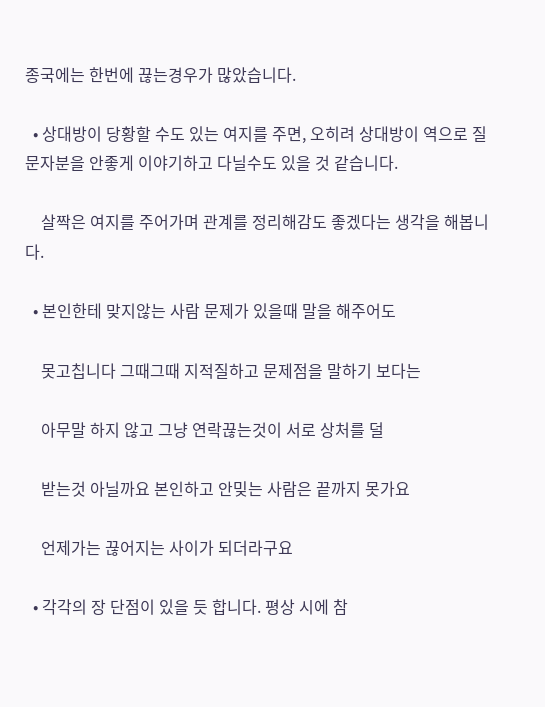종국에는 한번에 끊는경우가 많았습니다.

  • 상대방이 당황할 수도 있는 여지를 주면, 오히려 상대방이 역으로 질문자분을 안좋게 이야기하고 다닐수도 있을 것 같습니다.

    살짝은 여지를 주어가며 관계를 정리해감도 좋겠다는 생각을 해봅니다.

  • 본인한테 맞지않는 사람 문제가 있을때 말을 해주어도

    못고칩니다 그때그때 지적질하고 문제점을 말하기 보다는

    아무말 하지 않고 그냥 연락끊는것이 서로 상처를 덜

    받는것 아닐까요 본인하고 안밎는 사람은 끝까지 못가요

    언제가는 끊어지는 사이가 되더라구요

  • 각각의 장 단점이 있을 듯 합니다. 평상 시에 참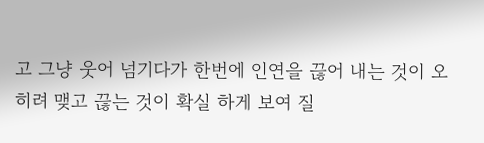고 그냥 웃어 넘기다가 한번에 인연을 끊어 내는 것이 오히려 맺고 끊는 것이 확실 하게 보여 질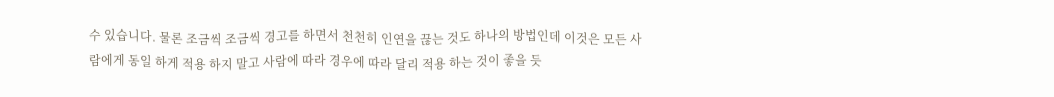수 있습니다. 물론 조금씩 조금씩 경고를 하면서 천천히 인연을 끊는 것도 하나의 방법인데 이것은 모든 사람에게 동일 하게 적용 하지 말고 사람에 따라 경우에 따라 달리 적용 하는 것이 좋을 듯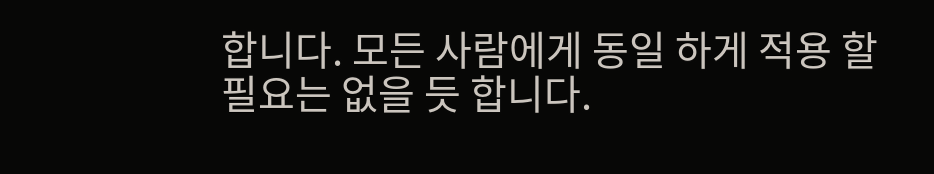합니다. 모든 사람에게 동일 하게 적용 할 필요는 없을 듯 합니다.